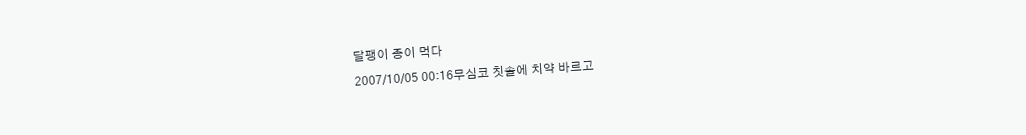달팽이 종이 먹다
2007/10/05 00:16무심코 칫솔에 치약 바르고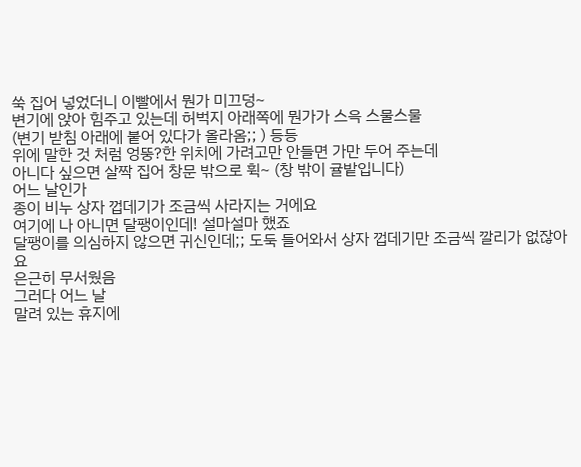쑥 집어 넣었더니 이빨에서 뭔가 미끄덩~
변기에 앉아 힘주고 있는데 허벅지 아래쪽에 뭔가가 스윽 스물스물
(변기 받침 아래에 붙어 있다가 올라옴;; ) 등등
위에 말한 것 처럼 엉뚱?한 위치에 가려고만 안들면 가만 두어 주는데
아니다 싶으면 살짝 집어 창문 밖으로 휙~ (창 밖이 귤밭입니다)
어느 날인가
종이 비누 상자 껍데기가 조금씩 사라지는 거에요
여기에 나 아니면 달팽이인데! 설마설마 했죠
달팽이를 의심하지 않으면 귀신인데;; 도둑 들어와서 상자 껍데기만 조금씩 깔리가 없잖아요
은근히 무서웠음
그러다 어느 날
말려 있는 휴지에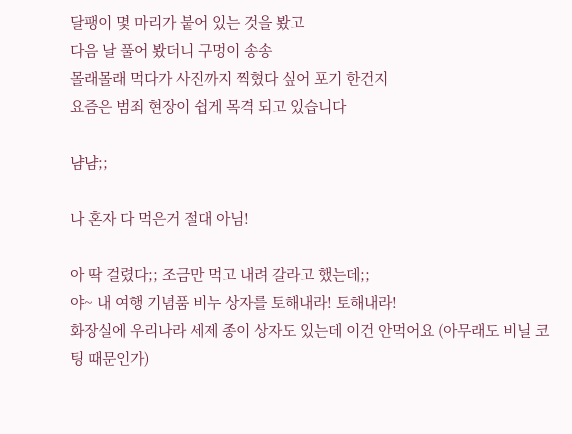달팽이 몇 마리가 붙어 있는 것을 봤고
다음 날 풀어 봤더니 구멍이 송송
몰래몰래 먹다가 사진까지 찍혔다 싶어 포기 한건지
요즘은 범죄 현장이 쉽게 목격 되고 있습니다

냠냠;;

나 혼자 다 먹은거 절대 아님!

아 딱 걸렸다;; 조금만 먹고 내려 갈라고 했는데;;
야~ 내 여행 기념품 비누 상자를 토해내라! 토해내라!
화장실에 우리나라 세제 종이 상자도 있는데 이건 안먹어요 (아무래도 비닐 코팅 때문인가)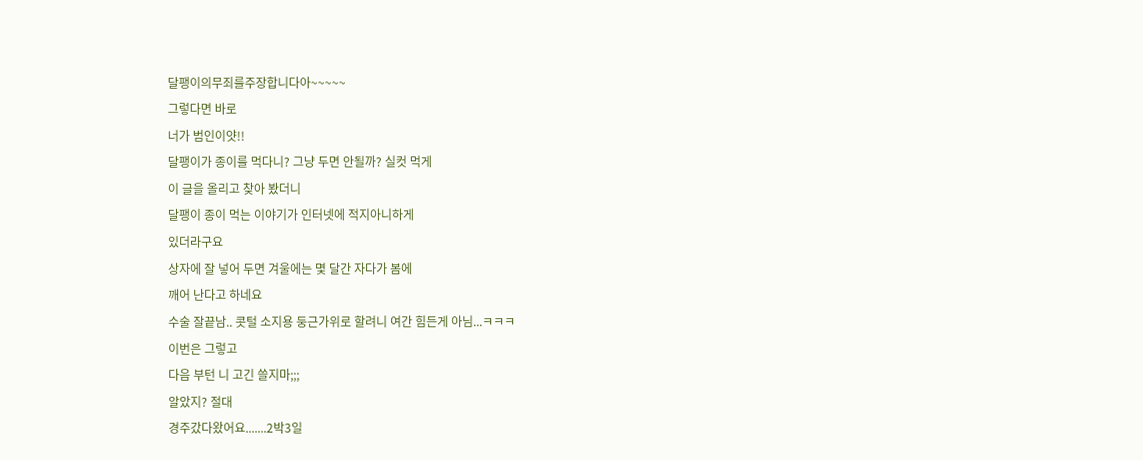달팽이의무죄를주장합니다아~~~~~
그렇다면 바로
너가 범인이얏!!
달팽이가 종이를 먹다니? 그냥 두면 안될까? 실컷 먹게
이 글을 올리고 찾아 봤더니
달팽이 종이 먹는 이야기가 인터넷에 적지아니하게
있더라구요
상자에 잘 넣어 두면 겨울에는 몇 달간 자다가 봄에
깨어 난다고 하네요
수술 잘끝남.. 콧털 소지용 둥근가위로 할려니 여간 힘든게 아님...ㅋㅋㅋ
이번은 그렇고
다음 부턴 니 고긴 쓸지마;;;
알았지? 절대
경주갔다왔어요.......2박3일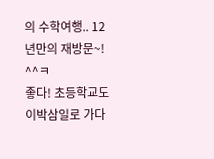의 수학여행.. 12년만의 재방문~! ^^ㅋ
좋다! 초등학교도 이박삼일로 가다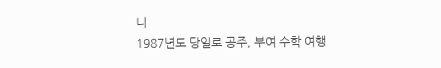니
1987년도 당일로 공주, 부여 수학 여행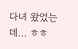다녀 왔었는데... ㅎㅎ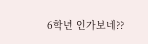6학년 인가보네??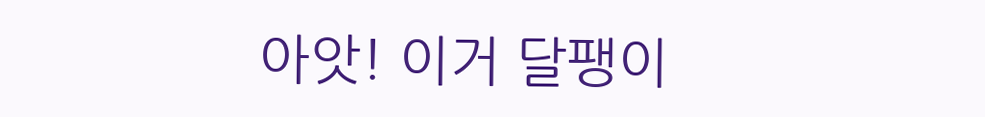아앗! 이거 달팽이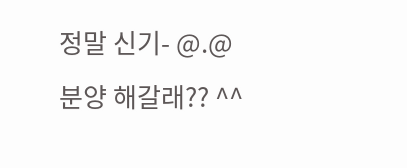정말 신기- @.@
분양 해갈래?? ^^